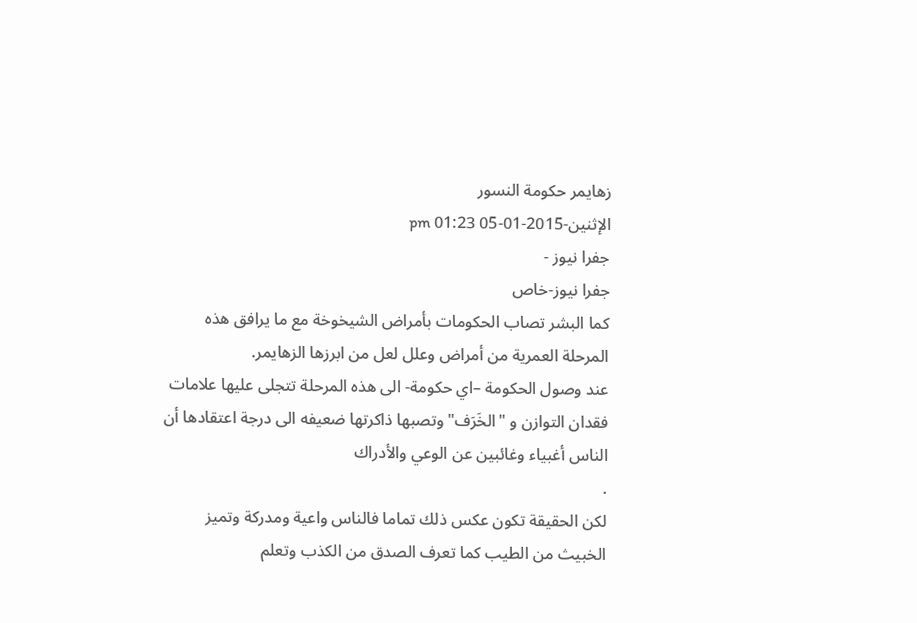زهايمر حكومة النسور
الإثنين-2015-01-05 01:23 pm
جفرا نيوز -
جفرا نيوز-خاص
كما البشر تصاب الحكومات بأمراض الشيخوخة مع ما يرافق هذه المرحلة العمرية من أمراض وعلل لعل من ابرزها الزهايمر.
عند وصول الحكومة –اي حكومة- الى هذه المرحلة تتجلى عليها علامات فقدان التوازن و "الخَرَف" وتصبها ذاكرتها ضعيفه الى درجة اعتقادها أن الناس أغبياء وغائبين عن الوعي والأدراك
.
لكن الحقيقة تكون عكس ذلك تماما فالناس واعية ومدركة وتميز الخبيث من الطيب كما تعرف الصدق من الكذب وتعلم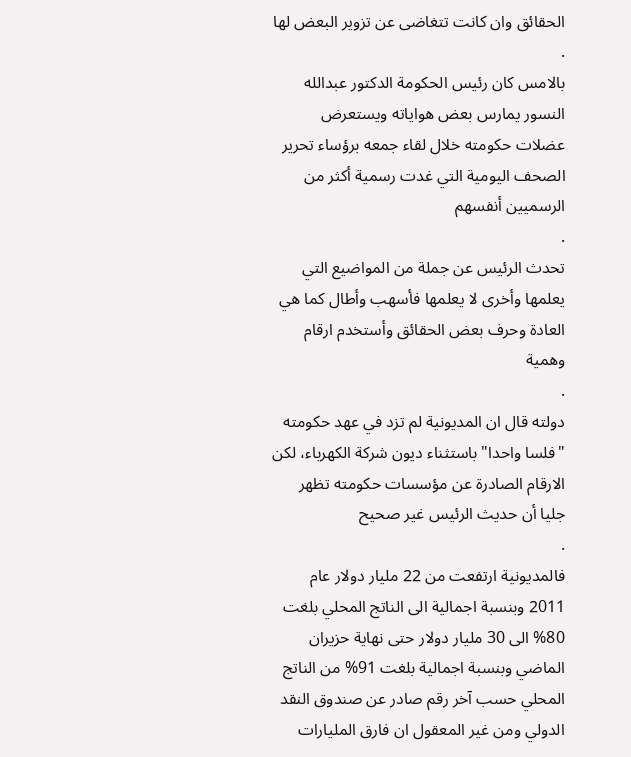الحقائق وان كانت تتغاضى عن تزوير البعض لها
.
بالامس كان رئيس الحكومة الدكتور عبدالله النسور يمارس بعض هواياته ويستعرض عضلات حكومته خلال لقاء جمعه برؤساء تحرير الصحف اليومية التي غدت رسمية أكثر من الرسميين أنفسهم
.
تحدث الرئيس عن جملة من المواضيع التي يعلمها وأخرى لا يعلمها فأسهب وأطال كما هي العادة وحرف بعض الحقائق وأستخدم ارقام وهمية
.
دولته قال ان المديونية لم تزد في عهد حكومته "فلسا واحدا" باستثناء ديون شركة الكهرباء، لكن الارقام الصادرة عن مؤسسات حكومته تظهر جليا أن حديث الرئيس غير صحيح
.
فالمديونية ارتفعت من 22 مليار دولار عام 2011 وبنسبة اجمالية الى الناتج المحلي بلغت 80% الى 30 مليار دولار حتى نهاية حزيران الماضي وبنسبة اجمالية بلغت 91% من الناتج المحلي حسب آخر رقم صادر عن صندوق النقد الدولي ومن غير المعقول ان فارق المليارات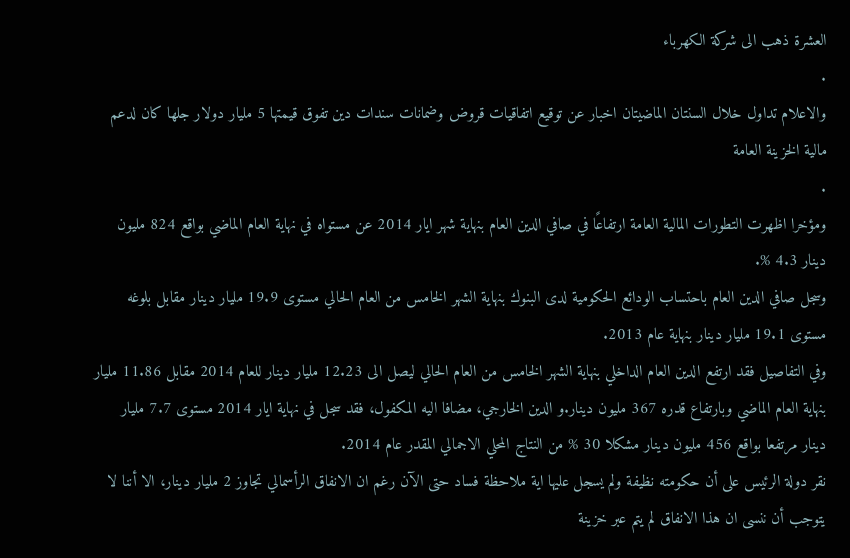العشرة ذهب الى شركة الكهرباء
.
والاعلام تداول خلال السنتان الماضيتان اخبار عن توقيع اتفاقيات قروض وضمانات سندات دين تفوق قيمتها 5 مليار دولار جلها كان لدعم مالية الخزينة العامة
.
ومؤخرا اظهرت التطورات المالية العامة ارتفاعًا في صافي الدين العام بنهاية شهر ايار 2014 عن مستواه في نهاية العام الماضي بواقع 824 مليون دينار 4.3 %.
وسجل صافي الدين العام باحتساب الودائع الحكومية لدى البنوك بنهاية الشهر الخامس من العام الحالي مستوى 19.9 مليار دينار مقابل بلوغه مستوى 19.1 مليار دينار بنهاية عام 2013.
وفي التفاصيل فقد ارتفع الدين العام الداخلي بنهاية الشهر الخامس من العام الحالي ليصل الى 12.23 مليار دينار للعام 2014 مقابل 11.86 مليار بنهاية العام الماضي وبارتفاع قدره 367 مليون دينار.و الدين الخارجي، مضافا اليه المكفول، فقد سجل في نهاية ايار 2014 مستوى 7.7 مليار دينار مرتفعا بواقع 456 مليون دينار مشكلا 30 % من النتاج المحلي الاجمالي المقدر عام 2014.
نقر دولة الرئيس على أن حكومته نظيفة ولم يسجل عليها اية ملاحظة فساد حتى الآن رغم ان الانفاق الرأسمالي تجاوز 2 مليار دينار، الا أننا لا يتوجب أن ننسى ان هذا الانفاق لم يتم عبر خزينة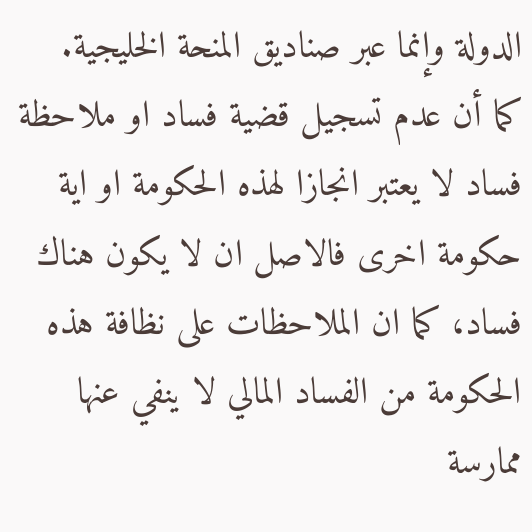الدولة وإنما عبر صناديق المنحة الخليجية.
كما أن عدم تسجيل قضية فساد او ملاحظة فساد لا يعتبر انجازا لهذه الحكومة او اية حكومة اخرى فالاصل ان لا يكون هناك فساد، كما ان الملاحظات على نظافة هذه الحكومة من الفساد المالي لا ينفي عنها ممارسة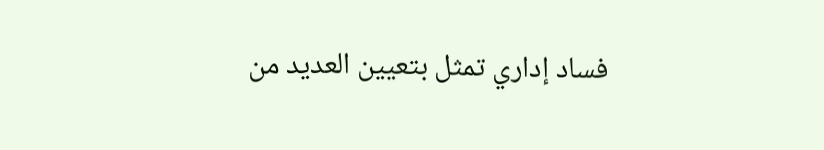فساد إداري تمثل بتعيين العديد من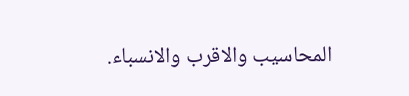المحاسيب والاقرب والانسباء.